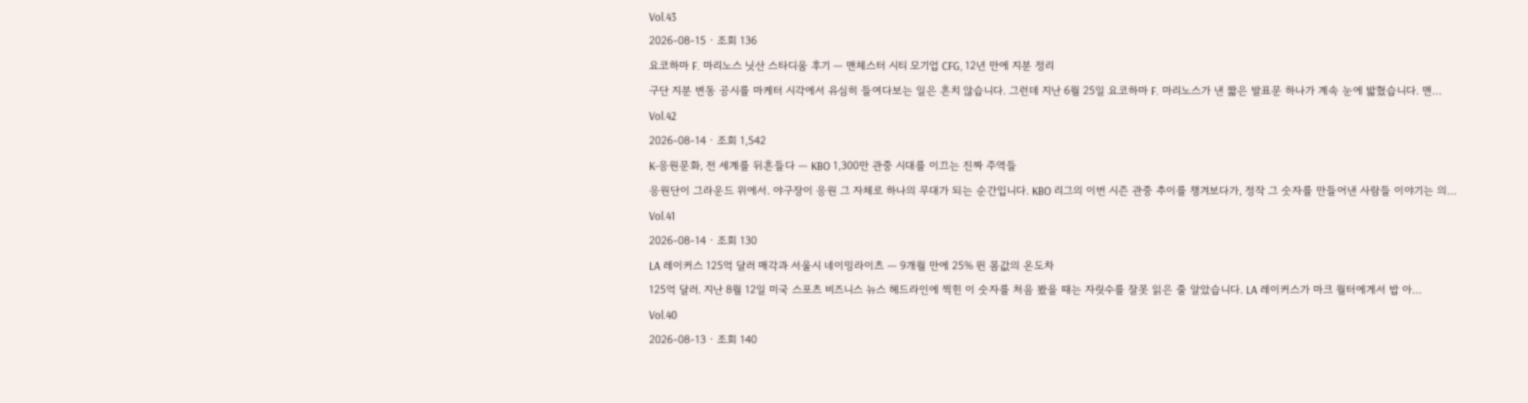Vol.43
2026-08-15 · 조회 136
요코하마 F. 마리노스 닛산 스타디움 후기 — 맨체스터 시티 모기업 CFG, 12년 만에 지분 정리
구단 지분 변동 공시를 마케터 시각에서 유심히 들여다보는 일은 흔치 않습니다. 그런데 지난 6월 25일 요코하마 F. 마리노스가 낸 짧은 발표문 하나가 계속 눈에 밟혔습니다. 맨…
Vol.42
2026-08-14 · 조회 1,542
K-응원문화, 전 세계를 뒤흔들다 — KBO 1,300만 관중 시대를 이끄는 진짜 주역들
응원단이 그라운드 위에서. 야구장이 응원 그 자체로 하나의 무대가 되는 순간입니다. KBO 리그의 이번 시즌 관중 추이를 챙겨보다가, 정작 그 숫자를 만들어낸 사람들 이야기는 의…
Vol.41
2026-08-14 · 조회 130
LA 레이커스 125억 달러 매각과 서울시 네이밍라이츠 — 9개월 만에 25% 뛴 몸값의 온도차
125억 달러. 지난 8월 12일 미국 스포츠 비즈니스 뉴스 헤드라인에 찍힌 이 숫자를 처음 봤을 때는 자릿수를 잘못 읽은 줄 알았습니다. LA 레이커스가 마크 월터에게서 밥 아…
Vol.40
2026-08-13 · 조회 140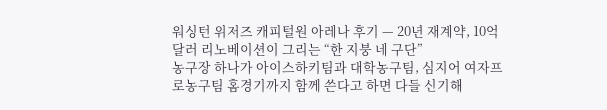워싱턴 위저즈 캐피털원 아레나 후기 — 20년 재계약, 10억 달러 리노베이션이 그리는 “한 지붕 네 구단”
농구장 하나가 아이스하키팀과 대학농구팀, 심지어 여자프로농구팀 홈경기까지 함께 쓴다고 하면 다들 신기해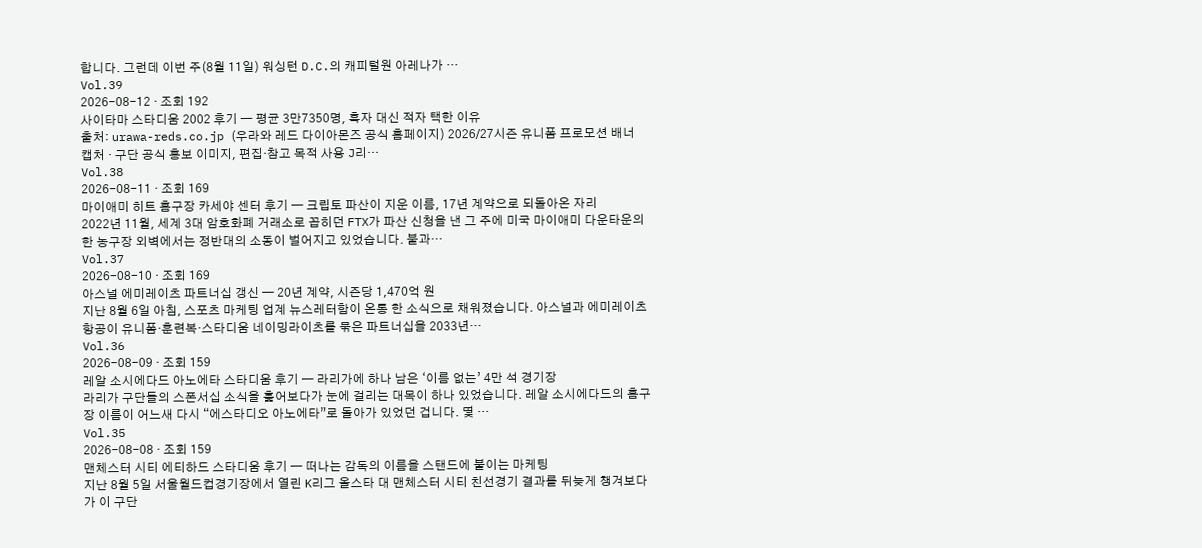합니다. 그런데 이번 주(8월 11일) 워싱턴 D.C.의 캐피털원 아레나가 …
Vol.39
2026-08-12 · 조회 192
사이타마 스타디움 2002 후기 — 평균 3만7350명, 흑자 대신 적자 택한 이유
출처: urawa-reds.co.jp (우라와 레드 다이아몬즈 공식 홈페이지) 2026/27시즌 유니폼 프로모션 배너 캡처 · 구단 공식 홍보 이미지, 편집·참고 목적 사용 J리…
Vol.38
2026-08-11 · 조회 169
마이애미 히트 홈구장 카세야 센터 후기 — 크립토 파산이 지운 이름, 17년 계약으로 되돌아온 자리
2022년 11월, 세계 3대 암호화폐 거래소로 꼽히던 FTX가 파산 신청을 낸 그 주에 미국 마이애미 다운타운의 한 농구장 외벽에서는 정반대의 소동이 벌어지고 있었습니다. 불과…
Vol.37
2026-08-10 · 조회 169
아스널 에미레이츠 파트너십 갱신 — 20년 계약, 시즌당 1,470억 원
지난 8월 6일 아침, 스포츠 마케팅 업계 뉴스레터함이 온통 한 소식으로 채워졌습니다. 아스널과 에미레이츠 항공이 유니폼·훈련복·스타디움 네이밍라이츠를 묶은 파트너십을 2033년…
Vol.36
2026-08-09 · 조회 159
레알 소시에다드 아노에타 스타디움 후기 — 라리가에 하나 남은 ‘이름 없는’ 4만 석 경기장
라리가 구단들의 스폰서십 소식을 훑어보다가 눈에 걸리는 대목이 하나 있었습니다. 레알 소시에다드의 홈구장 이름이 어느새 다시 “에스타디오 아노에타”로 돌아가 있었던 겁니다. 몇 …
Vol.35
2026-08-08 · 조회 159
맨체스터 시티 에티하드 스타디움 후기 — 떠나는 감독의 이름을 스탠드에 붙이는 마케팅
지난 8월 5일 서울월드컵경기장에서 열린 K리그 올스타 대 맨체스터 시티 친선경기 결과를 뒤늦게 챙겨보다가 이 구단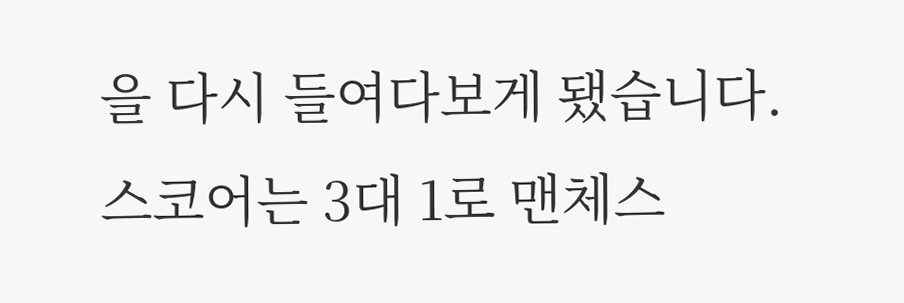을 다시 들여다보게 됐습니다. 스코어는 3대 1로 맨체스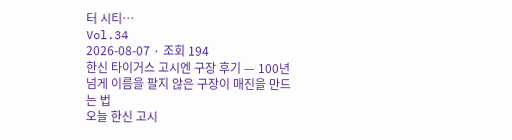터 시티…
Vol.34
2026-08-07 · 조회 194
한신 타이거스 고시엔 구장 후기 — 100년 넘게 이름을 팔지 않은 구장이 매진을 만드는 법
오늘 한신 고시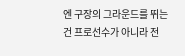엔 구장의 그라운드를 뛰는 건 프로선수가 아니라 전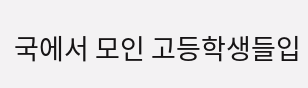국에서 모인 고등학생들입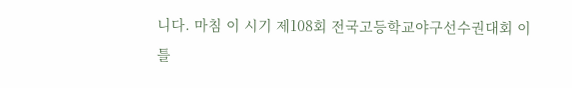니다. 마침 이 시기 제108회 전국고등학교야구선수권대회 이틀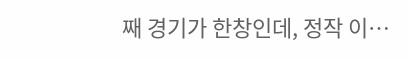째 경기가 한창인데, 정작 이…